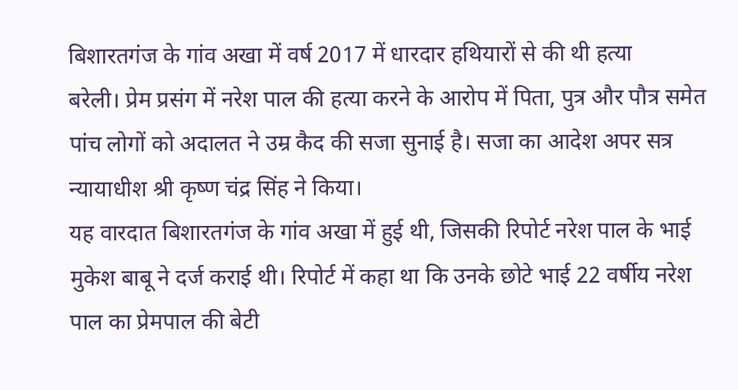बिशारतगंज के गांव अखा में वर्ष 2017 में धारदार हथियारों से की थी हत्या
बरेली। प्रेम प्रसंग में नरेश पाल की हत्या करने के आरोप में पिता, पुत्र और पौत्र समेत पांच लोगों को अदालत ने उम्र कैद की सजा सुनाई है। सजा का आदेश अपर सत्र न्यायाधीश श्री कृष्ण चंद्र सिंह ने किया।
यह वारदात बिशारतगंज के गांव अखा में हुई थी, जिसकी रिपोर्ट नरेश पाल के भाई मुकेश बाबू ने दर्ज कराई थी। रिपोर्ट में कहा था कि उनके छोटे भाई 22 वर्षीय नरेश पाल का प्रेमपाल की बेटी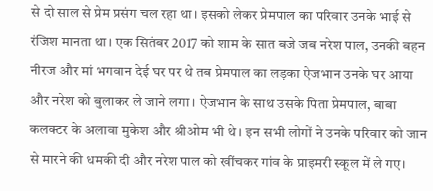से दो साल से प्रेम प्रसंग चल रहा था। इसको लेकर प्रेमपाल का परिवार उनके भाई से रंजिश मानता था। एक सितंबर 2017 को शाम के सात बजे जब नरेश पाल, उनकी बहन नीरज और मां भगवान देई घर पर थे तब प्रेमपाल का लड़का ऐजभान उनके घर आया और नरेश को बुलाकर ले जाने लगा। ऐजभान के साथ उसके पिता प्रेमपाल, बाबा कलक्टर के अलावा मुकेश और श्रीओम भी थे। इन सभी लोगों ने उनके परिवार को जान से मारने की धमकी दी और नरेश पाल को खींचकर गांव के प्राइमरी स्कूल में ले गए।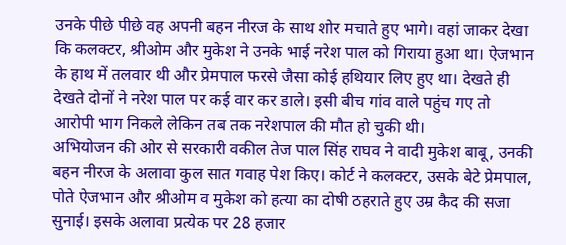उनके पीछे पीछे वह अपनी बहन नीरज के साथ शोर मचाते हुए भागे। वहां जाकर देखा कि कलक्टर, श्रीओम और मुकेश ने उनके भाई नरेश पाल को गिराया हुआ था। ऐजभान के हाथ में तलवार थी और प्रेमपाल फरसे जैसा कोई हथियार लिए हुए था। देखते ही देखते दोनों ने नरेश पाल पर कई वार कर डाले। इसी बीच गांव वाले पहुंच गए तो आरोपी भाग निकले लेकिन तब तक नरेशपाल की मौत हो चुकी थी।
अभियोजन की ओर से सरकारी वकील तेज पाल सिंह राघव ने वादी मुकेश बाबू, उनकी बहन नीरज के अलावा कुल सात गवाह पेश किए। कोर्ट ने कलक्टर, उसके बेटे प्रेमपाल, पोते ऐजभान और श्रीओम व मुकेश को हत्या का दोषी ठहराते हुए उम्र कैद की सजा सुनाई। इसके अलावा प्रत्येक पर 28 हजार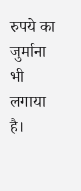रुपये का जुर्माना भी लगाया है।